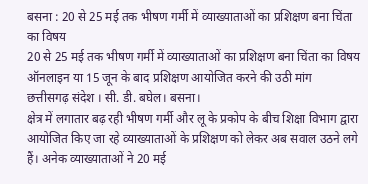बसना : 20 से 25 मई तक भीषण गर्मी में व्याख्याताओं का प्रशिक्षण बना चिंता का विषय
20 से 25 मई तक भीषण गर्मी में व्याख्याताओं का प्रशिक्षण बना चिंता का विषय
ऑनलाइन या 15 जून के बाद प्रशिक्षण आयोजित करने की उठी मांग
छत्तीसगढ़ संदेश । सी. डी. बघेल। बसना।
क्षेत्र में लगातार बढ़ रही भीषण गर्मी और लू के प्रकोप के बीच शिक्षा विभाग द्वारा आयोजित किए जा रहे व्याख्याताओं के प्रशिक्षण को लेकर अब सवाल उठने लगे हैं। अनेक व्याख्याताओं ने 20 मई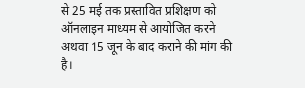से 25 मई तक प्रस्तावित प्रशिक्षण को ऑनलाइन माध्यम से आयोजित करने अथवा 15 जून के बाद कराने की मांग की है।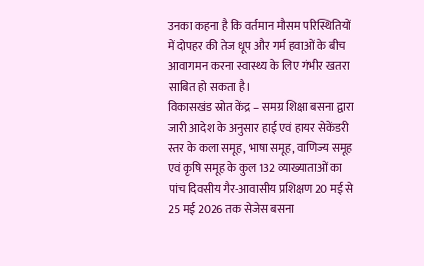उनका कहना है कि वर्तमान मौसम परिस्थितियों में दोपहर की तेज धूप और गर्म हवाओं के बीच आवागमन करना स्वास्थ्य के लिए गंभीर खतरा साबित हो सकता है।
विकासखंड स्रोत केंद्र – समग्र शिक्षा बसना द्वारा जारी आदेश के अनुसार हाई एवं हायर सेकेंडरी स्तर के कला समूह, भाषा समूह, वाणिज्य समूह एवं कृषि समूह के कुल 132 व्याख्याताओं का पांच दिवसीय गैर-आवासीय प्रशिक्षण 20 मई से 25 मई 2026 तक सेजेस बसना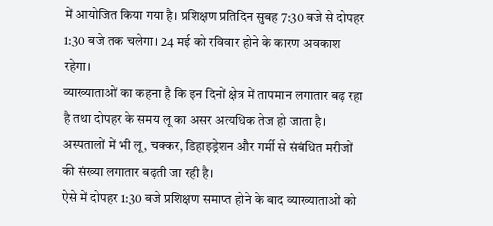में आयोजित किया गया है। प्रशिक्षण प्रतिदिन सुबह 7:30 बजे से दोपहर 1:30 बजे तक चलेगा। 24 मई को रविवार होने के कारण अवकाश रहेगा।
व्याख्याताओं का कहना है कि इन दिनों क्षेत्र में तापमान लगातार बढ़ रहा है तथा दोपहर के समय लू का असर अत्यधिक तेज हो जाता है। अस्पतालों में भी लू, चक्कर, डिहाइड्रेशन और गर्मी से संबंधित मरीजों की संख्या लगातार बढ़ती जा रही है।
ऐसे में दोपहर 1:30 बजे प्रशिक्षण समाप्त होने के बाद व्याख्याताओं को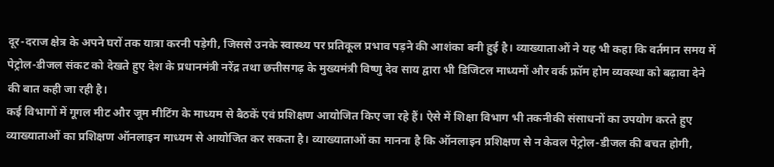दूर-दराज क्षेत्र के अपने घरों तक यात्रा करनी पड़ेगी, जिससे उनके स्वास्थ्य पर प्रतिकूल प्रभाव पड़ने की आशंका बनी हुई है। व्याख्याताओं ने यह भी कहा कि वर्तमान समय में पेट्रोल-डीजल संकट को देखते हुए देश के प्रधानमंत्री नरेंद्र तथा छत्तीसगढ़ के मुख्यमंत्री विष्णु देव साय द्वारा भी डिजिटल माध्यमों और वर्क फ्रॉम होम व्यवस्था को बढ़ावा देने की बात कही जा रही है।
कई विभागों में गूगल मीट और जूम मीटिंग के माध्यम से बैठकें एवं प्रशिक्षण आयोजित किए जा रहे हैं। ऐसे में शिक्षा विभाग भी तकनीकी संसाधनों का उपयोग करते हुए व्याख्याताओं का प्रशिक्षण ऑनलाइन माध्यम से आयोजित कर सकता है। व्याख्याताओं का मानना है कि ऑनलाइन प्रशिक्षण से न केवल पेट्रोल-डीजल की बचत होगी,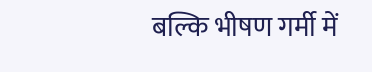बल्कि भीषण गर्मी में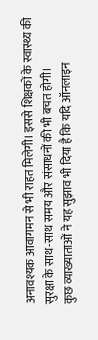अनावश्यक आवागमन से भी राहत मिलेगी। इससे शिक्षकों के स्वास्थ्य की सुरक्षा के साथ-साथ समय और संसाधनों की भी बचत होगी।
कुछ व्याख्याताओं ने यह सुझाव भी दिया है कि यदि ऑनलाइन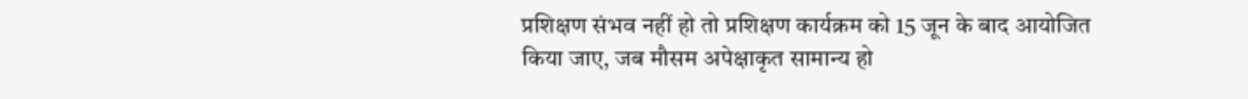प्रशिक्षण संभव नहीं हो तो प्रशिक्षण कार्यक्रम को 15 जून के बाद आयोजित किया जाए, जब मौसम अपेक्षाकृत सामान्य हो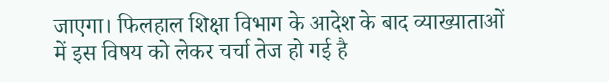जाएगा। फिलहाल शिक्षा विभाग के आदेश के बाद व्याख्याताओं में इस विषय को लेकर चर्चा तेज हो गई है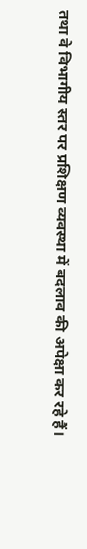तथा वे विभागीय स्तर पर प्रशिक्षण व्यवस्था में बदलाव की अपेक्षा कर रहे हैं।